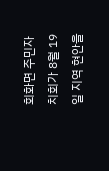회화면 주민자치회가 8월 19일 지역 현안을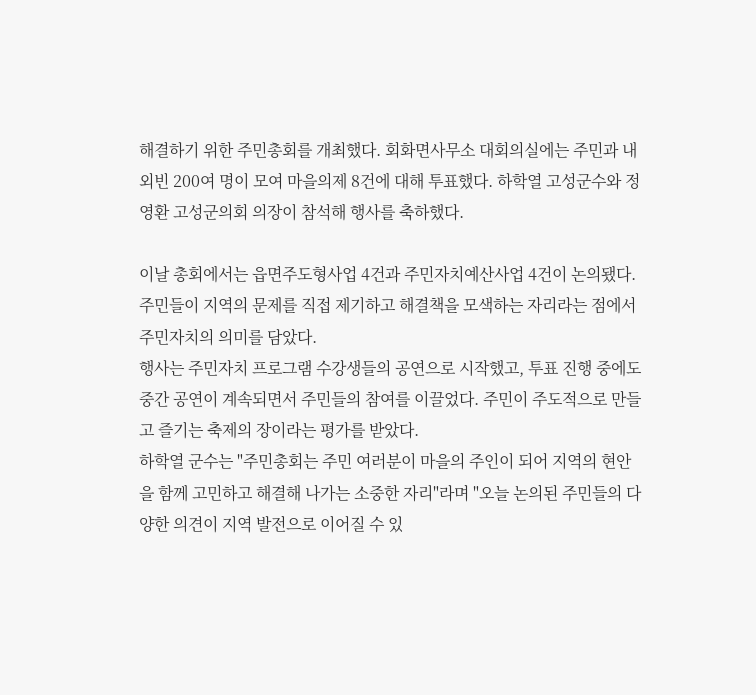해결하기 위한 주민총회를 개최했다. 회화면사무소 대회의실에는 주민과 내외빈 200여 명이 모여 마을의제 8건에 대해 투표했다. 하학열 고성군수와 정영환 고성군의회 의장이 참석해 행사를 축하했다.

이날 총회에서는 읍면주도형사업 4건과 주민자치예산사업 4건이 논의됐다. 주민들이 지역의 문제를 직접 제기하고 해결책을 모색하는 자리라는 점에서 주민자치의 의미를 담았다.
행사는 주민자치 프로그램 수강생들의 공연으로 시작했고, 투표 진행 중에도 중간 공연이 계속되면서 주민들의 참여를 이끌었다. 주민이 주도적으로 만들고 즐기는 축제의 장이라는 평가를 받았다.
하학열 군수는 "주민총회는 주민 여러분이 마을의 주인이 되어 지역의 현안을 함께 고민하고 해결해 나가는 소중한 자리"라며 "오늘 논의된 주민들의 다양한 의견이 지역 발전으로 이어질 수 있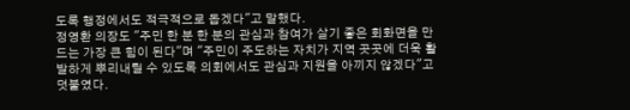도록 행정에서도 적극적으로 돕겠다"고 말했다.
정영환 의장도 "주민 한 분 한 분의 관심과 참여가 살기 좋은 회화면을 만드는 가장 큰 힘이 된다"며 "주민이 주도하는 자치가 지역 곳곳에 더욱 활발하게 뿌리내릴 수 있도록 의회에서도 관심과 지원을 아끼지 않겠다"고 덧붙였다.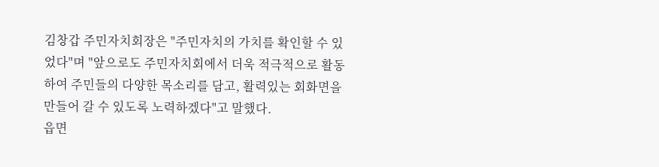김창갑 주민자치회장은 "주민자치의 가치를 확인할 수 있었다"며 "앞으로도 주민자치회에서 더욱 적극적으로 활동하여 주민들의 다양한 목소리를 담고, 활력있는 회화면을 만들어 갈 수 있도록 노력하겠다"고 말했다.
읍면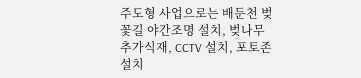주도형 사업으로는 배둔천 벚꽃길 야간조명 설치, 벚나무 추가식재, CCTV 설치, 포토존 설치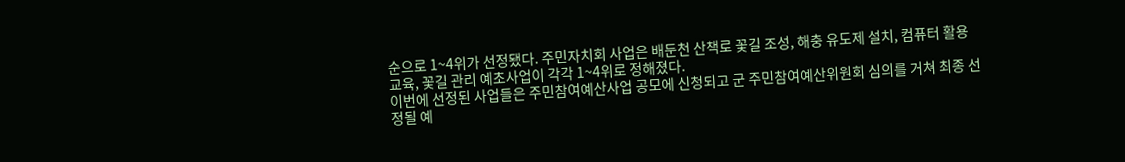순으로 1~4위가 선정됐다. 주민자치회 사업은 배둔천 산책로 꽃길 조성, 해충 유도제 설치, 컴퓨터 활용 교육, 꽃길 관리 예초사업이 각각 1~4위로 정해졌다.
이번에 선정된 사업들은 주민참여예산사업 공모에 신청되고 군 주민참여예산위원회 심의를 거쳐 최종 선정될 예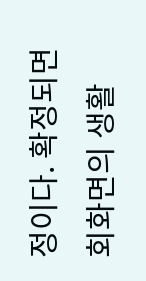정이다. 확정되면 회화면의 생활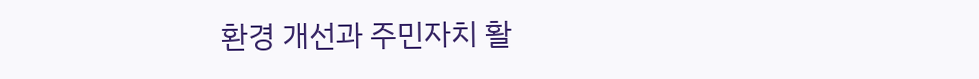환경 개선과 주민자치 활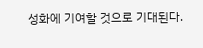성화에 기여할 것으로 기대된다.